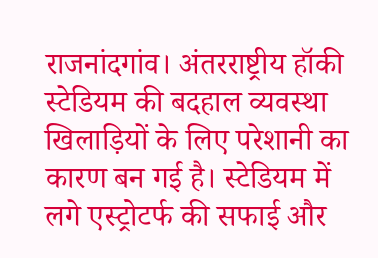राजनांदगांव। अंतरराष्ट्रीय हॉकी स्टेडियम की बदहाल व्यवस्था खिलाड़ियों के लिए परेशानी का कारण बन गई है। स्टेडियम में लगे एस्ट्रोटर्फ की सफाई और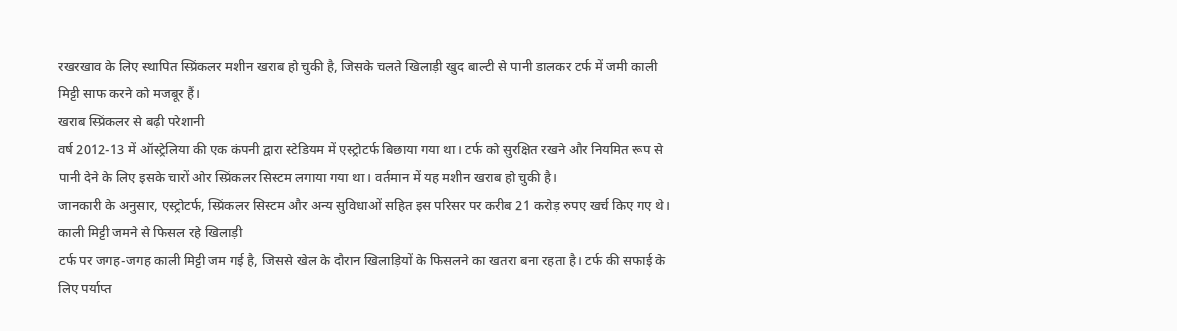रखरखाव के लिए स्थापित स्प्रिंकलर मशीन खराब हो चुकी है, जिसके चलते खिलाड़ी खुद बाल्टी से पानी डालकर टर्फ में जमी काली मिट्टी साफ करने को मजबूर हैं।
खराब स्प्रिंकलर से बढ़ी परेशानी
वर्ष 2012-13 में ऑस्ट्रेलिया की एक कंपनी द्वारा स्टेडियम में एस्ट्रोटर्फ बिछाया गया था। टर्फ को सुरक्षित रखने और नियमित रूप से पानी देने के लिए इसके चारों ओर स्प्रिंकलर सिस्टम लगाया गया था। वर्तमान में यह मशीन खराब हो चुकी है।
जानकारी के अनुसार, एस्ट्रोटर्फ, स्प्रिंकलर सिस्टम और अन्य सुविधाओं सहित इस परिसर पर करीब 21 करोड़ रुपए खर्च किए गए थे।
काली मिट्टी जमने से फिसल रहे खिलाड़ी
टर्फ पर जगह-जगह काली मिट्टी जम गई है, जिससे खेल के दौरान खिलाड़ियों के फिसलने का खतरा बना रहता है। टर्फ की सफाई के लिए पर्याप्त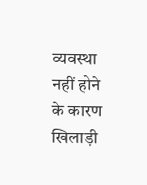व्यवस्था नहीं होने के कारण खिलाड़ी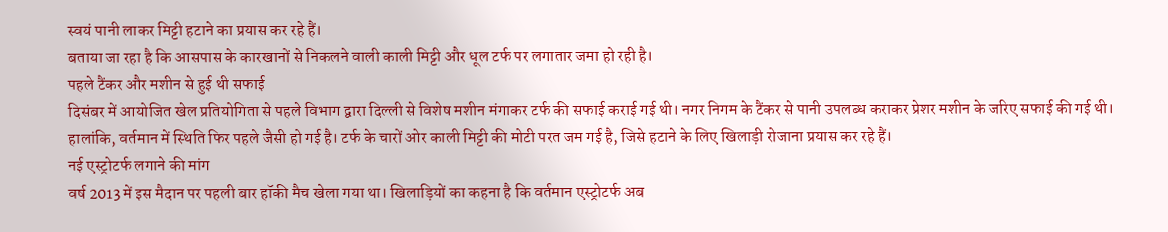स्वयं पानी लाकर मिट्टी हटाने का प्रयास कर रहे हैं।
बताया जा रहा है कि आसपास के कारखानों से निकलने वाली काली मिट्टी और धूल टर्फ पर लगातार जमा हो रही है।
पहले टैंकर और मशीन से हुई थी सफाई
दिसंबर में आयोजित खेल प्रतियोगिता से पहले विभाग द्वारा दिल्ली से विशेष मशीन मंगाकर टर्फ की सफाई कराई गई थी। नगर निगम के टैंकर से पानी उपलब्ध कराकर प्रेशर मशीन के जरिए सफाई की गई थी।
हालांकि, वर्तमान में स्थिति फिर पहले जैसी हो गई है। टर्फ के चारों ओर काली मिट्टी की मोटी परत जम गई है, जिसे हटाने के लिए खिलाड़ी रोजाना प्रयास कर रहे हैं।
नई एस्ट्रोटर्फ लगाने की मांग
वर्ष 2013 में इस मैदान पर पहली बार हॉकी मैच खेला गया था। खिलाड़ियों का कहना है कि वर्तमान एस्ट्रोटर्फ अब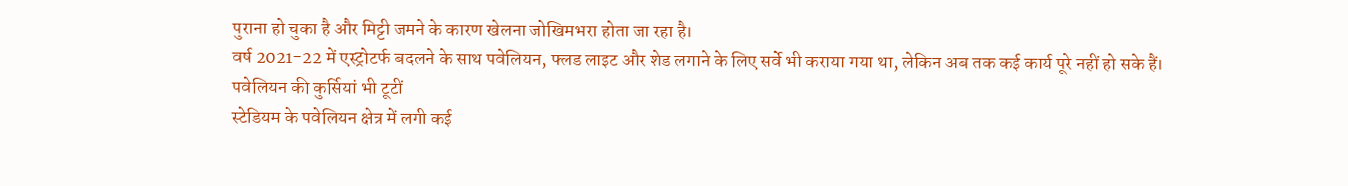पुराना हो चुका है और मिट्टी जमने के कारण खेलना जोखिमभरा होता जा रहा है।
वर्ष 2021-22 में एस्ट्रोटर्फ बदलने के साथ पवेलियन, फ्लड लाइट और शेड लगाने के लिए सर्वे भी कराया गया था, लेकिन अब तक कई कार्य पूरे नहीं हो सके हैं।
पवेलियन की कुर्सियां भी टूटीं
स्टेडियम के पवेलियन क्षेत्र में लगी कई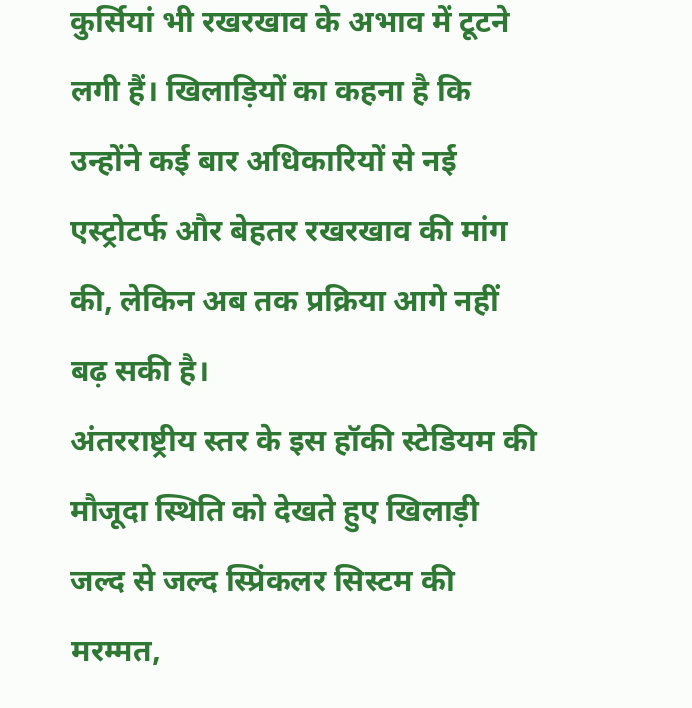कुर्सियां भी रखरखाव के अभाव में टूटने लगी हैं। खिलाड़ियों का कहना है कि उन्होंने कई बार अधिकारियों से नई एस्ट्रोटर्फ और बेहतर रखरखाव की मांग की, लेकिन अब तक प्रक्रिया आगे नहीं बढ़ सकी है।
अंतरराष्ट्रीय स्तर के इस हॉकी स्टेडियम की मौजूदा स्थिति को देखते हुए खिलाड़ी जल्द से जल्द स्प्रिंकलर सिस्टम की मरम्मत,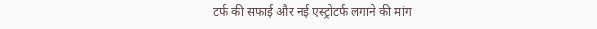टर्फ की सफाई और नई एस्ट्रोटर्फ लगाने की मांग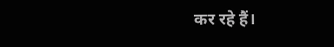कर रहे हैं।